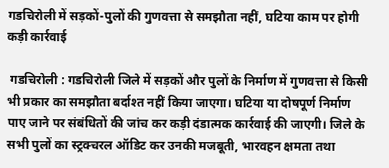गडचिरोली में सड़कों-पुलों की गुणवत्ता से समझौता नहीं, घटिया काम पर होगी कड़ी कार्रवाई

 गडचिरोली : गडचिरोली जिले में सड़कों और पुलों के निर्माण में गुणवत्ता से किसी भी प्रकार का समझौता बर्दाश्त नहीं किया जाएगा। घटिया या दोषपूर्ण निर्माण पाए जाने पर संबंधितों की जांच कर कड़ी दंडात्मक कार्रवाई की जाएगी। जिले के सभी पुलों का स्ट्रक्चरल ऑडिट कर उनकी मजबूती, भारवहन क्षमता तथा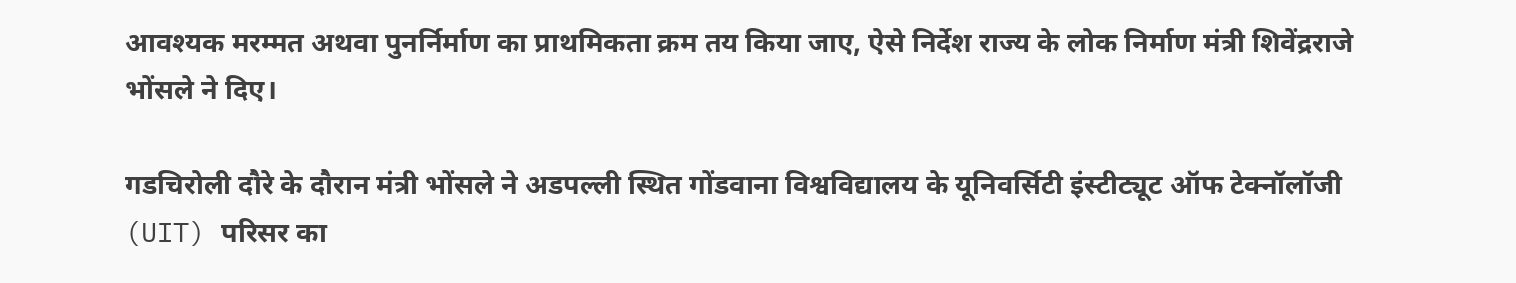आवश्यक मरम्मत अथवा पुनर्निर्माण का प्राथमिकता क्रम तय किया जाए, ऐसे निर्देश राज्य के लोक निर्माण मंत्री शिवेंद्रराजे भोंसले ने दिए।

गडचिरोली दौरे के दौरान मंत्री भोंसले ने अडपल्ली स्थित गोंडवाना विश्वविद्यालय के यूनिवर्सिटी इंस्टीट्यूट ऑफ टेक्नॉलॉजी (UIT) परिसर का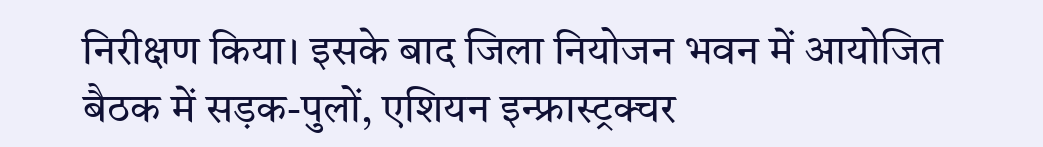निरीक्षण किया। इसके बाद जिला नियोजन भवन में आयोजित बैठक में सड़क-पुलों, एशियन इन्फ्रास्ट्रक्चर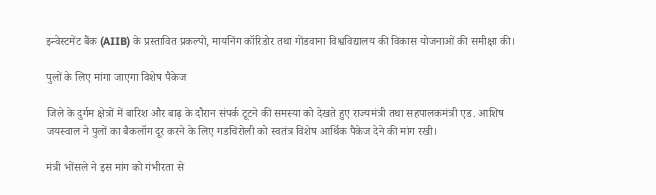इन्वेस्टमेंट बैंक (AIIB) के प्रस्तावित प्रकल्पों, मायनिंग कॉरिडोर तथा गोंडवाना विश्वविद्यालय की विकास योजनाओं की समीक्षा की।

पुलों के लिए मांगा जाएगा विशेष पैकेज

जिले के दुर्गम क्षेत्रों में बारिश और बाढ़ के दौरान संपर्क टूटने की समस्या को देखते हुए राज्यमंत्री तथा सहपालकमंत्री एड. आशिष जयस्वाल ने पुलों का बैकलॉग दूर करने के लिए गडचिरोली को स्वतंत्र विशेष आर्थिक पैकेज देने की मांग रखी।

मंत्री भोंसले ने इस मांग को गंभीरता से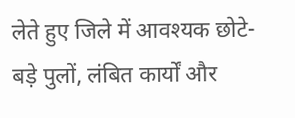लेते हुए जिले में आवश्यक छोटे-बड़े पुलों, लंबित कार्यों और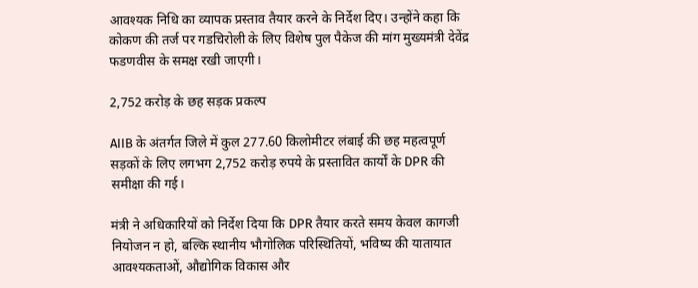आवश्यक निधि का व्यापक प्रस्ताव तैयार करने के निर्देश दिए। उन्होंने कहा कि कोकण की तर्ज पर गडचिरोली के लिए विशेष पुल पैकेज की मांग मुख्यमंत्री देवेंद्र फडणवीस के समक्ष रखी जाएगी।

2,752 करोड़ के छह सड़क प्रकल्प

AIIB के अंतर्गत जिले में कुल 277.60 किलोमीटर लंबाई की छह महत्वपूर्ण सड़कों के लिए लगभग 2,752 करोड़ रुपये के प्रस्तावित कार्यों के DPR की समीक्षा की गई।

मंत्री ने अधिकारियों को निर्देश दिया कि DPR तैयार करते समय केवल कागजी नियोजन न हो, बल्कि स्थानीय भौगोलिक परिस्थितियों, भविष्य की यातायात आवश्यकताओं, औद्योगिक विकास और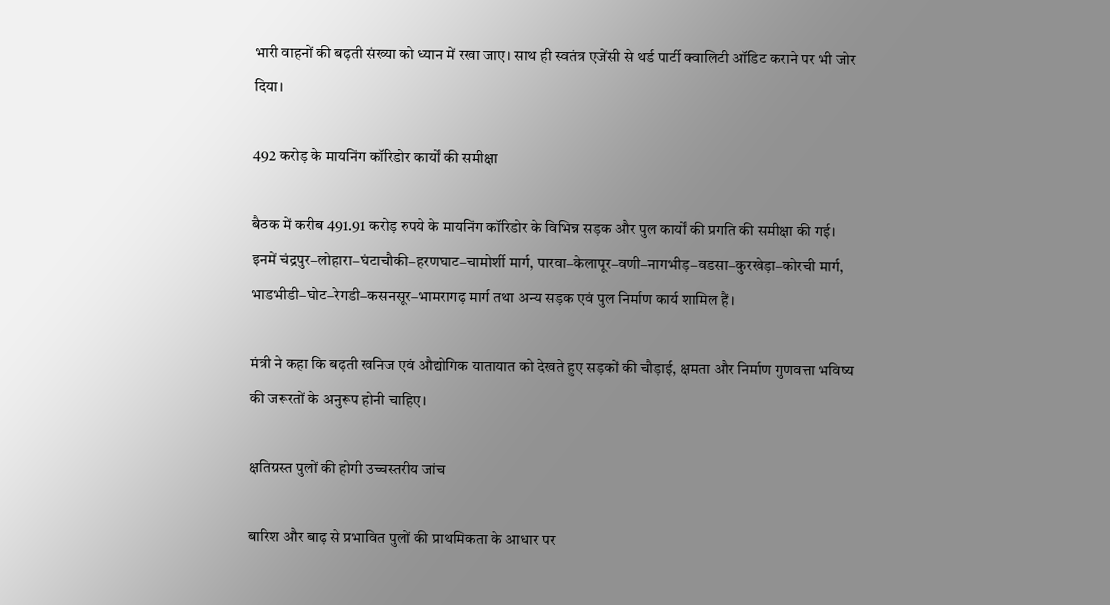भारी वाहनों की बढ़ती संख्या को ध्यान में रखा जाए। साथ ही स्वतंत्र एजेंसी से थर्ड पार्टी क्वालिटी ऑडिट कराने पर भी जोर दिया।

492 करोड़ के मायनिंग कॉरिडोर कार्यों की समीक्षा

बैठक में करीब 491.91 करोड़ रुपये के मायनिंग कॉरिडोर के विभिन्न सड़क और पुल कार्यों की प्रगति की समीक्षा की गई। इनमें चंद्रपुर–लोहारा–घंटाचौकी–हरणघाट–चामोर्शी मार्ग, पारवा–केलापूर–वणी–नागभीड़–वडसा–कुरखेड़ा–कोरची मार्ग, भाडभीडी–घोट–रेगडी–कसनसूर–भामरागढ़ मार्ग तथा अन्य सड़क एवं पुल निर्माण कार्य शामिल हैं।

मंत्री ने कहा कि बढ़ती खनिज एवं औद्योगिक यातायात को देखते हुए सड़कों की चौड़ाई, क्षमता और निर्माण गुणवत्ता भविष्य की जरूरतों के अनुरूप होनी चाहिए।

क्षतिग्रस्त पुलों की होगी उच्चस्तरीय जांच

बारिश और बाढ़ से प्रभावित पुलों की प्राथमिकता के आधार पर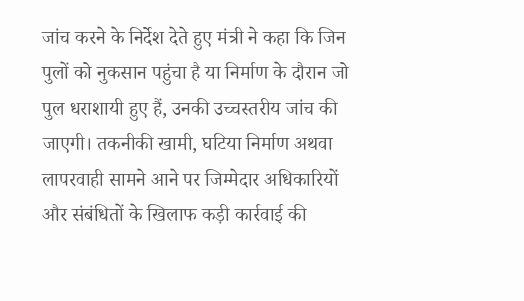जांच करने के निर्देश देते हुए मंत्री ने कहा कि जिन पुलों को नुकसान पहुंचा है या निर्माण के दौरान जो पुल धराशायी हुए हैं, उनकी उच्चस्तरीय जांच की जाएगी। तकनीकी खामी, घटिया निर्माण अथवा लापरवाही सामने आने पर जिम्मेदार अधिकारियों और संबंधितों के खिलाफ कड़ी कार्रवाई की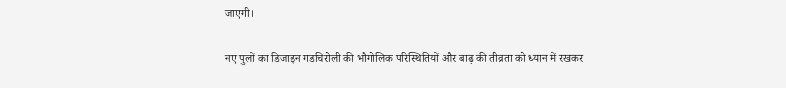जाएगी।

नए पुलों का डिजाइन गडचिरोली की भौगोलिक परिस्थितियों और बाढ़ की तीव्रता को ध्यान में रखकर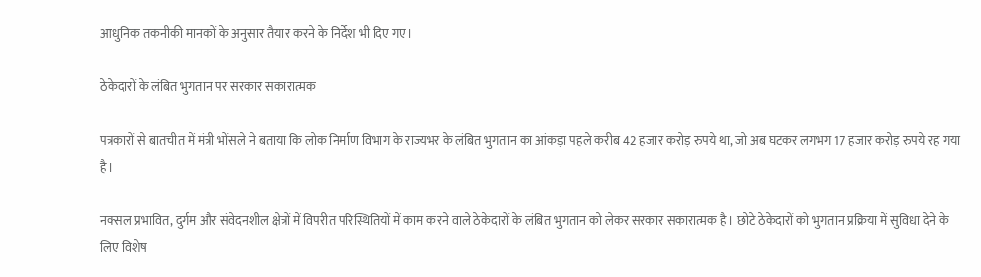आधुनिक तकनीकी मानकों के अनुसार तैयार करने के निर्देश भी दिए गए।

ठेकेदारों के लंबित भुगतान पर सरकार सकारात्मक

पत्रकारों से बातचीत में मंत्री भोंसले ने बताया कि लोक निर्माण विभाग के राज्यभर के लंबित भुगतान का आंकड़ा पहले करीब 42 हजार करोड़ रुपये था, जो अब घटकर लगभग 17 हजार करोड़ रुपये रह गया है।

नक्सल प्रभावित, दुर्गम और संवेदनशील क्षेत्रों में विपरीत परिस्थितियों में काम करने वाले ठेकेदारों के लंबित भुगतान को लेकर सरकार सकारात्मक है। छोटे ठेकेदारों को भुगतान प्रक्रिया में सुविधा देने के लिए विशेष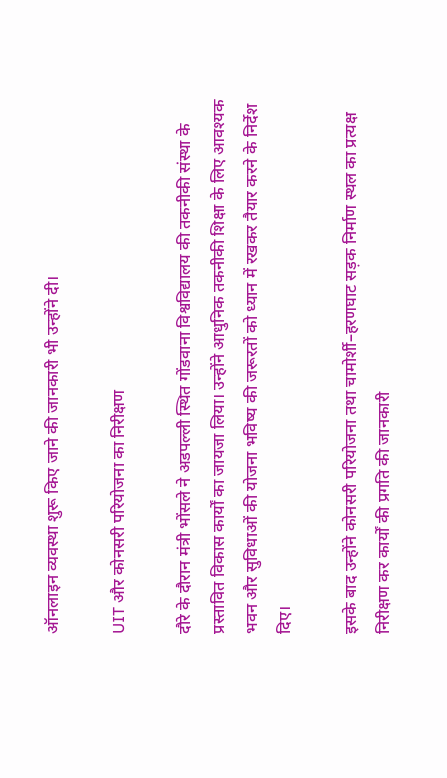ऑनलाइन व्यवस्था शुरू किए जाने की जानकारी भी उन्होंने दी।

UIT और कोनसरी परियोजना का निरीक्षण

दौरे के दौरान मंत्री भोंसले ने अडपल्ली स्थित गोंडवाना विश्वविद्यालय की तकनीकी संस्था के प्रस्तावित विकास कार्यों का जायजा लिया। उन्होंने आधुनिक तकनीकी शिक्षा के लिए आवश्यक भवन और सुविधाओं की योजना भविष्य की जरूरतों को ध्यान में रखकर तैयार करने के निर्देश दिए।

इसके बाद उन्होंने कोनसरी परियोजना तथा चामोर्शी–हरणघाट सड़क निर्माण स्थल का प्रत्यक्ष निरीक्षण कर कार्यों की प्रगति की जानकारी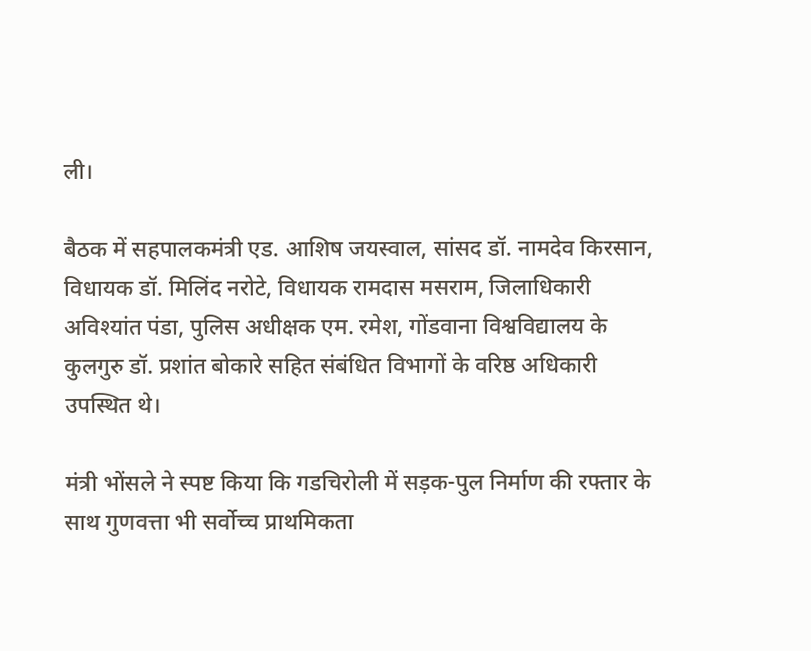ली।

बैठक में सहपालकमंत्री एड. आशिष जयस्वाल, सांसद डॉ. नामदेव किरसान, विधायक डॉ. मिलिंद नरोटे, विधायक रामदास मसराम, जिलाधिकारी अविश्यांत पंडा, पुलिस अधीक्षक एम. रमेश, गोंडवाना विश्वविद्यालय के कुलगुरु डॉ. प्रशांत बोकारे सहित संबंधित विभागों के वरिष्ठ अधिकारी उपस्थित थे।

मंत्री भोंसले ने स्पष्ट किया कि गडचिरोली में सड़क-पुल निर्माण की रफ्तार के साथ गुणवत्ता भी सर्वोच्च प्राथमिकता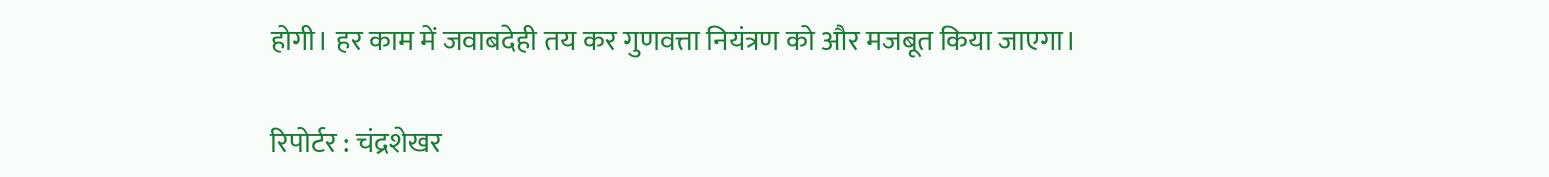होगी। हर काम में जवाबदेही तय कर गुणवत्ता नियंत्रण को और मजबूत किया जाएगा।

रिपोर्टर : चंद्रशेखर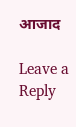आजाद

Leave a Reply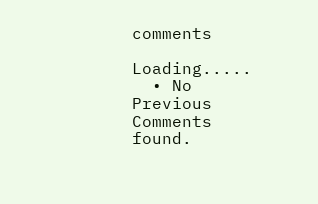comments

Loading.....
  • No Previous Comments found.